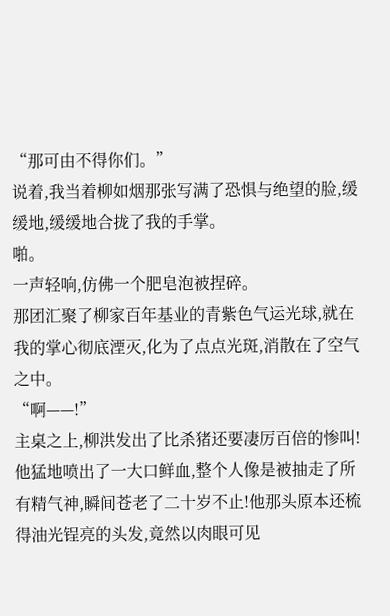“那可由不得你们。”
说着,我当着柳如烟那张写满了恐惧与绝望的脸,缓缓地,缓缓地合拢了我的手掌。
啪。
一声轻响,仿佛一个肥皂泡被捏碎。
那团汇聚了柳家百年基业的青紫色气运光球,就在我的掌心彻底湮灭,化为了点点光斑,消散在了空气之中。
“啊——!”
主桌之上,柳洪发出了比杀猪还要凄厉百倍的惨叫!
他猛地喷出了一大口鲜血,整个人像是被抽走了所有精气神,瞬间苍老了二十岁不止!他那头原本还梳得油光锃亮的头发,竟然以肉眼可见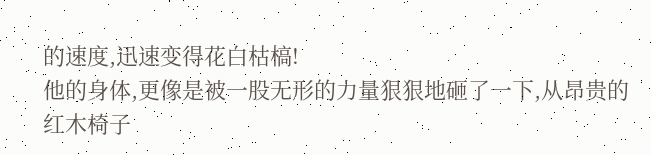的速度,迅速变得花白枯槁!
他的身体,更像是被一股无形的力量狠狠地砸了一下,从昂贵的红木椅子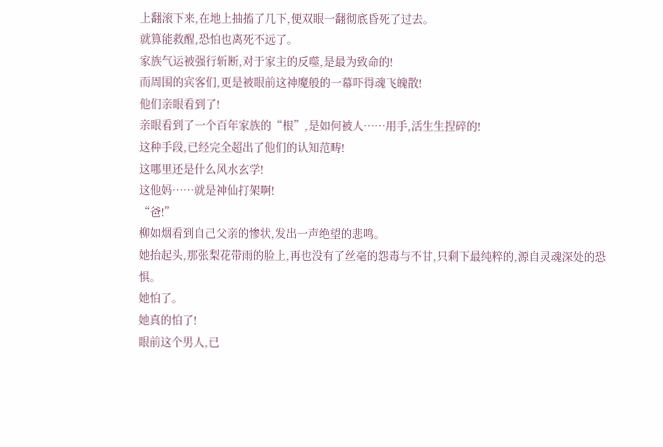上翻滚下来,在地上抽搐了几下,便双眼一翻彻底昏死了过去。
就算能救醒,恐怕也离死不远了。
家族气运被强行斩断,对于家主的反噬,是最为致命的!
而周围的宾客们,更是被眼前这神魔般的一幕吓得魂飞魄散!
他们亲眼看到了!
亲眼看到了一个百年家族的“根”,是如何被人……用手,活生生捏碎的!
这种手段,已经完全超出了他们的认知范畴!
这哪里还是什么风水玄学!
这他妈……就是神仙打架啊!
“爸!”
柳如烟看到自己父亲的惨状,发出一声绝望的悲鸣。
她抬起头,那张梨花带雨的脸上,再也没有了丝毫的怨毒与不甘,只剩下最纯粹的,源自灵魂深处的恐惧。
她怕了。
她真的怕了!
眼前这个男人,已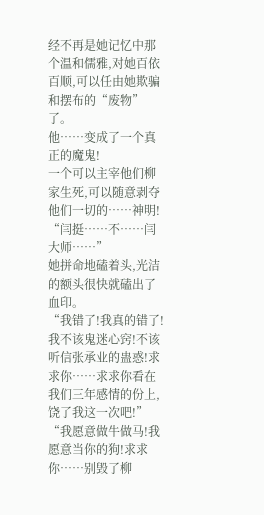经不再是她记忆中那个温和儒雅,对她百依百顺,可以任由她欺骗和摆布的“废物”了。
他……变成了一个真正的魔鬼!
一个可以主宰他们柳家生死,可以随意剥夺他们一切的……神明!
“闫挺……不……闫大师……”
她拼命地磕着头,光洁的额头很快就磕出了血印。
“我错了!我真的错了!我不该鬼迷心窍!不该听信张承业的蛊惑!求求你……求求你看在我们三年感情的份上,饶了我这一次吧!”
“我愿意做牛做马!我愿意当你的狗!求求你……别毁了柳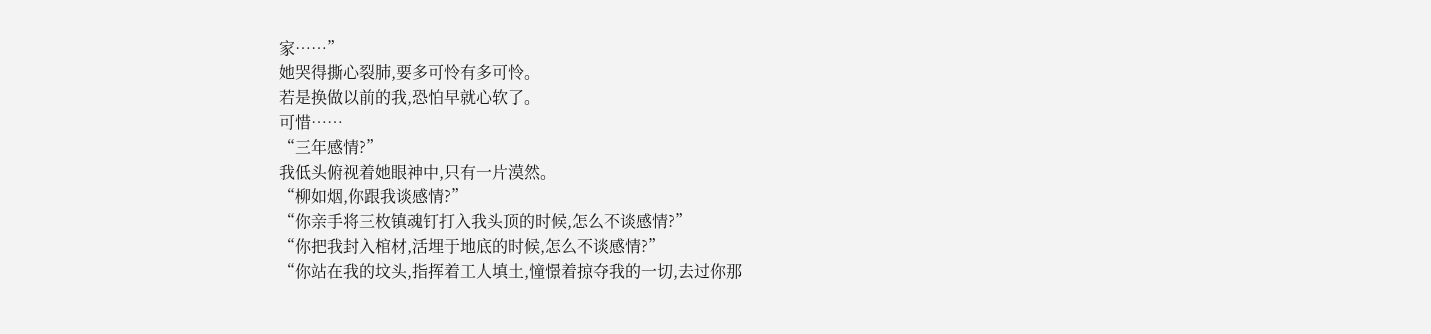家……”
她哭得撕心裂肺,要多可怜有多可怜。
若是换做以前的我,恐怕早就心软了。
可惜……
“三年感情?”
我低头俯视着她眼神中,只有一片漠然。
“柳如烟,你跟我谈感情?”
“你亲手将三枚镇魂钉打入我头顶的时候,怎么不谈感情?”
“你把我封入棺材,活埋于地底的时候,怎么不谈感情?”
“你站在我的坟头,指挥着工人填土,憧憬着掠夺我的一切,去过你那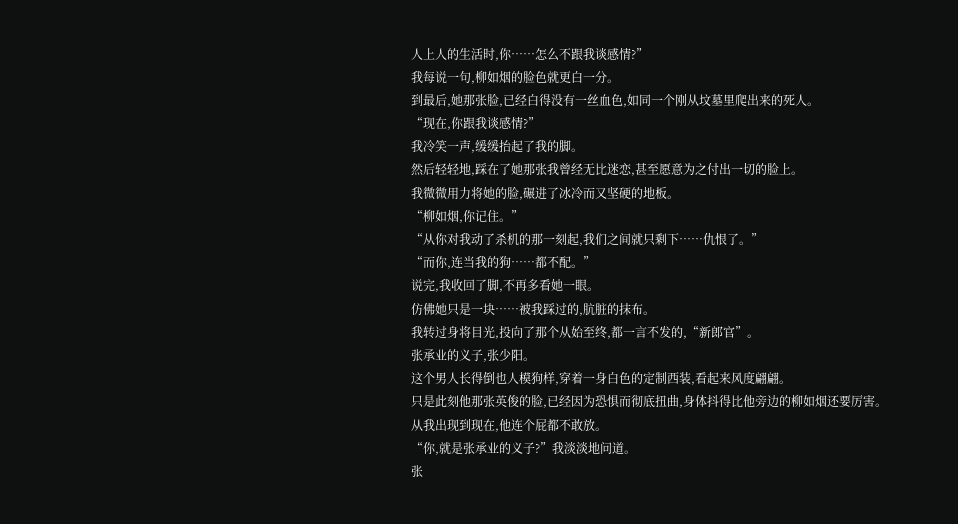人上人的生活时,你……怎么不跟我谈感情?”
我每说一句,柳如烟的脸色就更白一分。
到最后,她那张脸,已经白得没有一丝血色,如同一个刚从坟墓里爬出来的死人。
“现在,你跟我谈感情?”
我冷笑一声,缓缓抬起了我的脚。
然后轻轻地,踩在了她那张我曾经无比迷恋,甚至愿意为之付出一切的脸上。
我微微用力将她的脸,碾进了冰冷而又坚硬的地板。
“柳如烟,你记住。”
“从你对我动了杀机的那一刻起,我们之间就只剩下……仇恨了。”
“而你,连当我的狗……都不配。”
说完,我收回了脚,不再多看她一眼。
仿佛她只是一块……被我踩过的,肮脏的抹布。
我转过身将目光,投向了那个从始至终,都一言不发的,“新郎官”。
张承业的义子,张少阳。
这个男人长得倒也人模狗样,穿着一身白色的定制西装,看起来风度翩翩。
只是此刻他那张英俊的脸,已经因为恐惧而彻底扭曲,身体抖得比他旁边的柳如烟还要厉害。
从我出现到现在,他连个屁都不敢放。
“你,就是张承业的义子?”我淡淡地问道。
张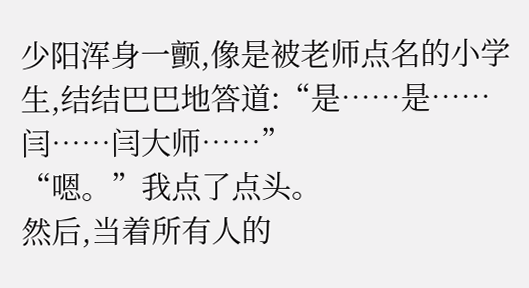少阳浑身一颤,像是被老师点名的小学生,结结巴巴地答道:“是……是……闫……闫大师……”
“嗯。”我点了点头。
然后,当着所有人的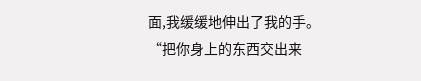面,我缓缓地伸出了我的手。
“把你身上的东西交出来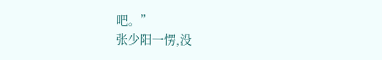吧。”
张少阳一愣,没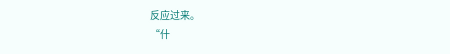反应过来。
“什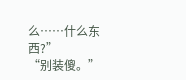么……什么东西?”
“别装傻。”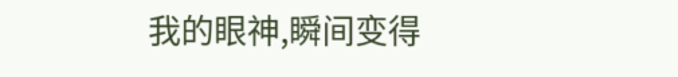我的眼神,瞬间变得